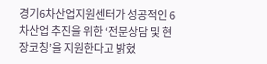경기6차산업지원센터가 성공적인 6차산업 추진을 위한 ‘전문상담 및 현장코칭’을 지원한다고 밝혔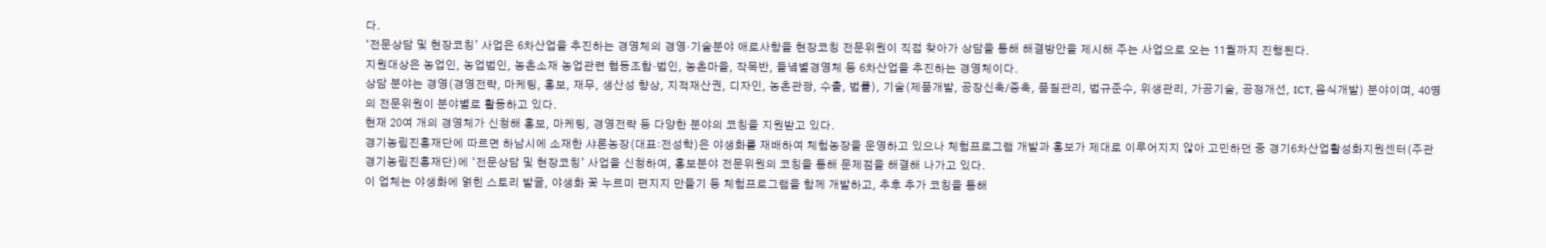다.
‘전문상담 및 현장코칭’ 사업은 6차산업을 추진하는 경영체의 경영·기술분야 애로사항을 현장코칭 전문위원이 직접 찾아가 상담을 통해 해결방안을 제시해 주는 사업으로 오는 11월까지 진행된다.
지원대상은 농업인, 농업법인, 농촌소재 농업관련 협동조합·법인, 농촌마을, 작목반, 들녘별경영체 등 6차산업을 추진하는 경영체이다.
상담 분야는 경영(경영전략, 마케팅, 홍보, 재무, 생산성 향상, 지적재산권, 디자인, 농촌관광, 수출, 법률), 기술(제품개발, 공장신축/증축, 품질관리, 법규준수, 위생관리, 가공기술, 공정개선, ICT, 음식개발) 분야이며, 40명의 전문위원이 분야별로 활동하고 있다.
현재 20여 개의 경영체가 신청해 홍보, 마케팅, 경영전략 등 다양한 분야의 코칭을 지원받고 있다.
경기농림진흥재단에 따르면 하남시에 소재한 샤론농장(대표:전성학)은 야생화를 재배하여 체험농장을 운영하고 있으나 체험프로그램 개발과 홍보가 제대로 이루어지지 않아 고민하던 중 경기6차산업활성화지원센터(주관 경기농림진흥재단)에 ‘전문상담 및 현장코칭’ 사업을 신청하여, 홍보분야 전문위원의 코칭을 통해 문제점을 해결해 나가고 있다.
이 업체는 야생화에 얽힌 스토리 발굴, 야생화 꽃 누르미 편지지 만들기 등 체험프로그램을 함께 개발하고, 추후 추가 코칭을 통해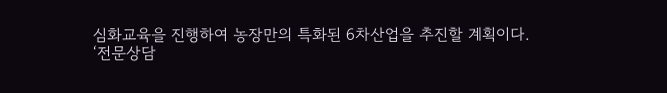심화교육을 진행하여 농장만의 특화된 6차산업을 추진할 계획이다.
‘전문상담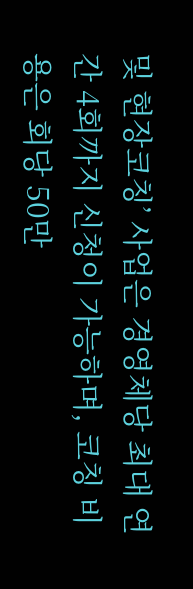및 현장코칭’ 사업은 경영체당 최대 연간 4회까지 신청이 가능하며, 코칭 비용은 회당 50만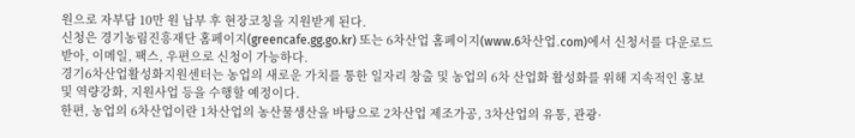원으로 자부담 10만 원 납부 후 현장코칭을 지원받게 된다.
신청은 경기농림진흥재단 홈페이지(greencafe.gg.go.kr) 또는 6차산업 홈페이지(www.6차산업.com)에서 신청서를 다운로드 받아, 이메일, 팩스, 우편으로 신청이 가능하다.
경기6차산업활성화지원센터는 농업의 새로운 가치를 통한 일자리 창출 및 농업의 6차 산업화 활성화를 위해 지속적인 홍보 및 역량강화, 지원사업 등을 수행할 예정이다.
한편, 농업의 6차산업이란 1차산업의 농산물생산을 바탕으로 2차산업 제조가공, 3차산업의 유통, 관광·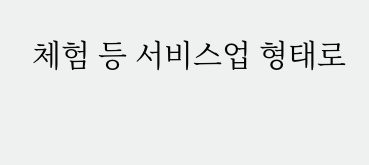체험 등 서비스업 형태로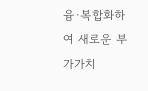융·복합화하여 새로운 부가가치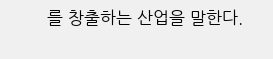를 창출하는 산업을 말한다.